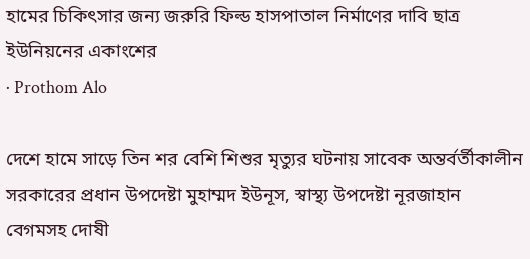হামের চিকিৎসার জন্য জরুরি ফিল্ড হাসপাতাল নির্মাণের দাবি ছাত্র ইউনিয়নের একাংশের
· Prothom Alo

দেশে হামে সাড়ে তিন শর বেশি শিশুর মৃত্যুর ঘটনায় সাবেক অন্তর্বর্তীকালীন সরকারের প্রধান উপদেষ্টা মুহাম্মদ ইউনূস, স্বাস্থ্য উপদেষ্টা নূরজাহান বেগমসহ দোষী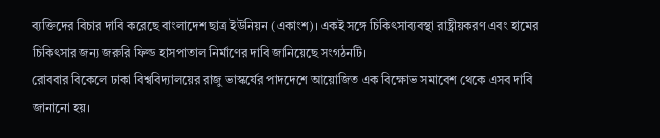ব্যক্তিদের বিচার দাবি করেছে বাংলাদেশ ছাত্র ইউনিয়ন (একাংশ)। একই সঙ্গে চিকিৎসাব্যবস্থা রাষ্ট্রীয়করণ এবং হামের চিকিৎসার জন্য জরুরি ফিল্ড হাসপাতাল নির্মাণের দাবি জানিয়েছে সংগঠনটি।
রোববার বিকেলে ঢাকা বিশ্ববিদ্যালয়ের রাজু ভাস্কর্যের পাদদেশে আয়োজিত এক বিক্ষোভ সমাবেশ থেকে এসব দাবি জানানো হয়।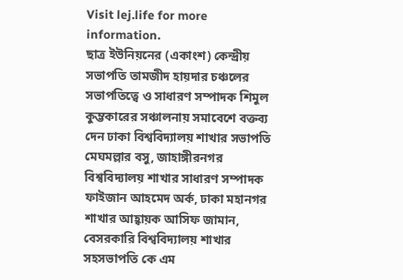Visit lej.life for more information.
ছাত্র ইউনিয়নের (একাংশ) কেন্দ্রীয় সভাপতি তামজীদ হায়দার চঞ্চলের সভাপতিত্বে ও সাধারণ সম্পাদক শিমুল কুম্ভকারের সঞ্চালনায় সমাবেশে বক্তব্য দেন ঢাকা বিশ্ববিদ্যালয় শাখার সভাপতি মেঘমল্লার বসু, জাহাঙ্গীরনগর বিশ্ববিদ্যালয় শাখার সাধারণ সম্পাদক ফাইজান আহমেদ অর্ক, ঢাকা মহানগর শাখার আহ্বায়ক আসিফ জামান, বেসরকারি বিশ্ববিদ্যালয় শাখার সহসভাপতি কে এম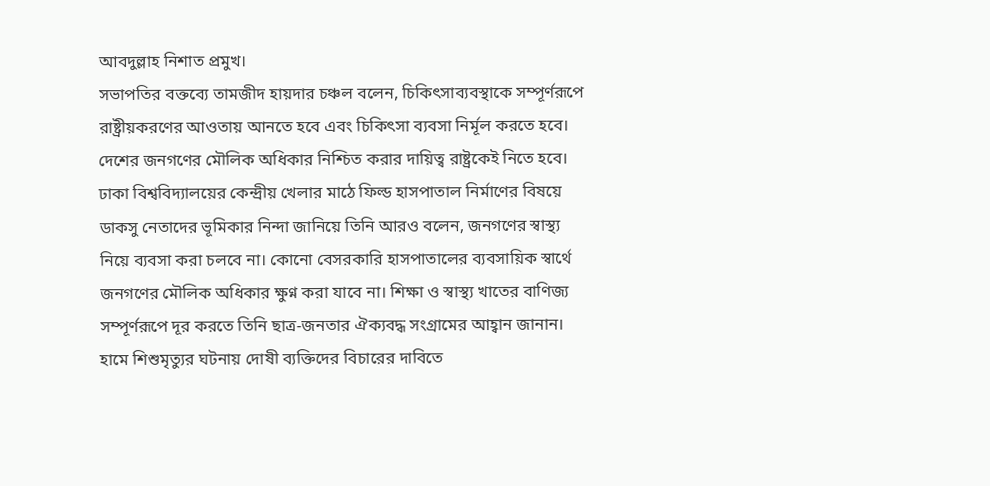আবদুল্লাহ নিশাত প্রমুখ।
সভাপতির বক্তব্যে তামজীদ হায়দার চঞ্চল বলেন, চিকিৎসাব্যবস্থাকে সম্পূর্ণরূপে রাষ্ট্রীয়করণের আওতায় আনতে হবে এবং চিকিৎসা ব্যবসা নির্মূল করতে হবে। দেশের জনগণের মৌলিক অধিকার নিশ্চিত করার দায়িত্ব রাষ্ট্রকেই নিতে হবে। ঢাকা বিশ্ববিদ্যালয়ের কেন্দ্রীয় খেলার মাঠে ফিল্ড হাসপাতাল নির্মাণের বিষয়ে ডাকসু নেতাদের ভূমিকার নিন্দা জানিয়ে তিনি আরও বলেন, জনগণের স্বাস্থ্য নিয়ে ব্যবসা করা চলবে না। কোনো বেসরকারি হাসপাতালের ব্যবসায়িক স্বার্থে জনগণের মৌলিক অধিকার ক্ষুণ্ন করা যাবে না। শিক্ষা ও স্বাস্থ্য খাতের বাণিজ্য সম্পূর্ণরূপে দূর করতে তিনি ছাত্র-জনতার ঐক্যবদ্ধ সংগ্রামের আহ্বান জানান।
হামে শিশুমৃত্যুর ঘটনায় দোষী ব্যক্তিদের বিচারের দাবিতে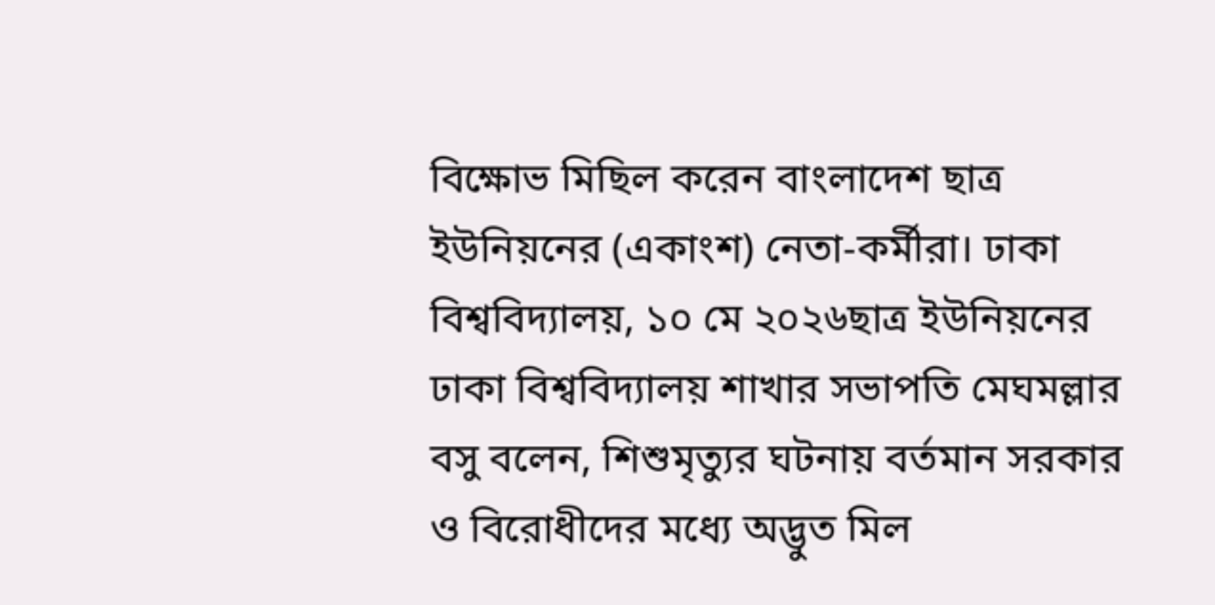বিক্ষোভ মিছিল করেন বাংলাদেশ ছাত্র ইউনিয়নের (একাংশ) নেতা-কর্মীরা। ঢাকা বিশ্ববিদ্যালয়, ১০ মে ২০২৬ছাত্র ইউনিয়নের ঢাকা বিশ্ববিদ্যালয় শাখার সভাপতি মেঘমল্লার বসু বলেন, শিশুমৃত্যুর ঘটনায় বর্তমান সরকার ও বিরোধীদের মধ্যে অদ্ভুত মিল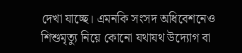দেখা যাচ্ছে। এমনকি সংসদ অধিবেশনেও শিশুমৃত্যু নিয়ে কোনো যথাযথ উদ্যোগ বা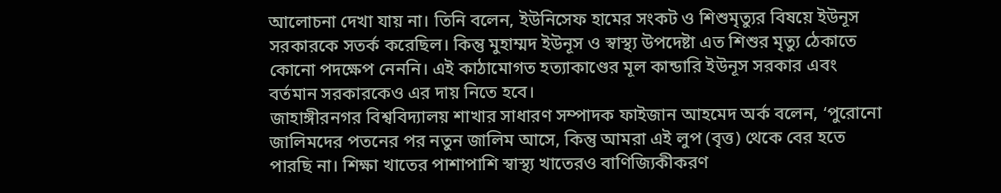আলোচনা দেখা যায় না। তিনি বলেন, ইউনিসেফ হামের সংকট ও শিশুমৃত্যুর বিষয়ে ইউনূস সরকারকে সতর্ক করেছিল। কিন্তু মুহাম্মদ ইউনূস ও স্বাস্থ্য উপদেষ্টা এত শিশুর মৃত্যু ঠেকাতে কোনো পদক্ষেপ নেননি। এই কাঠামোগত হত্যাকাণ্ডের মূল কান্ডারি ইউনূস সরকার এবং বর্তমান সরকারকেও এর দায় নিতে হবে।
জাহাঙ্গীরনগর বিশ্ববিদ্যালয় শাখার সাধারণ সম্পাদক ফাইজান আহমেদ অর্ক বলেন, ‘পুরোনো জালিমদের পতনের পর নতুন জালিম আসে, কিন্তু আমরা এই লুপ (বৃত্ত) থেকে বের হতে পারছি না। শিক্ষা খাতের পাশাপাশি স্বাস্থ্য খাতেরও বাণিজ্যিকীকরণ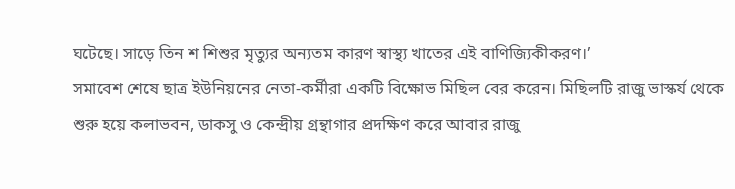ঘটেছে। সাড়ে তিন শ শিশুর মৃত্যুর অন্যতম কারণ স্বাস্থ্য খাতের এই বাণিজ্যিকীকরণ।’
সমাবেশ শেষে ছাত্র ইউনিয়নের নেতা-কর্মীরা একটি বিক্ষোভ মিছিল বের করেন। মিছিলটি রাজু ভাস্কর্য থেকে শুরু হয়ে কলাভবন, ডাকসু ও কেন্দ্রীয় গ্রন্থাগার প্রদক্ষিণ করে আবার রাজু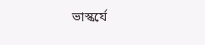ভাস্কর্যে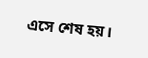এসে শেষ হয়।